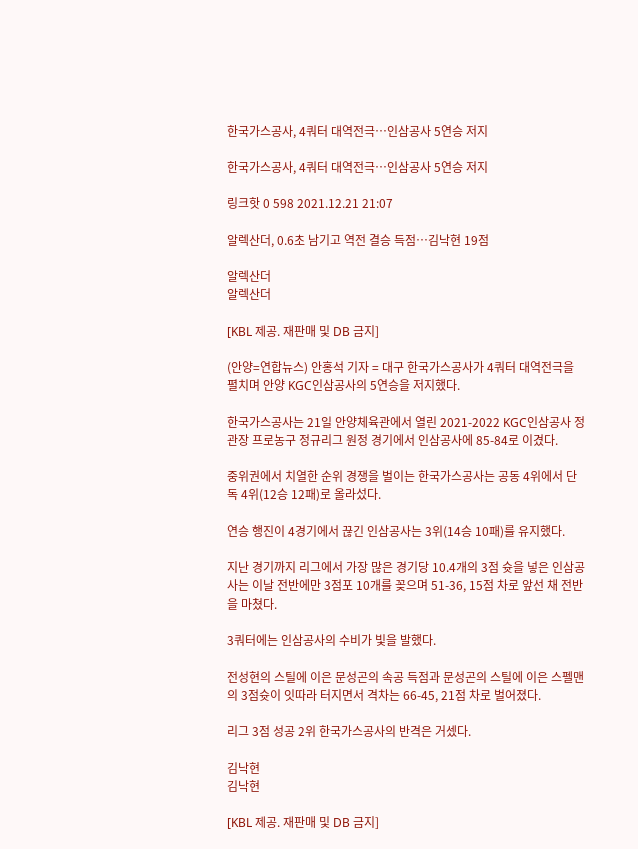한국가스공사, 4쿼터 대역전극…인삼공사 5연승 저지

한국가스공사, 4쿼터 대역전극…인삼공사 5연승 저지

링크핫 0 598 2021.12.21 21:07

알렉산더, 0.6초 남기고 역전 결승 득점…김낙현 19점

알렉산더
알렉산더

[KBL 제공. 재판매 및 DB 금지]

(안양=연합뉴스) 안홍석 기자 = 대구 한국가스공사가 4쿼터 대역전극을 펼치며 안양 KGC인삼공사의 5연승을 저지했다.

한국가스공사는 21일 안양체육관에서 열린 2021-2022 KGC인삼공사 정관장 프로농구 정규리그 원정 경기에서 인삼공사에 85-84로 이겼다.

중위권에서 치열한 순위 경쟁을 벌이는 한국가스공사는 공동 4위에서 단독 4위(12승 12패)로 올라섰다.

연승 행진이 4경기에서 끊긴 인삼공사는 3위(14승 10패)를 유지했다.

지난 경기까지 리그에서 가장 많은 경기당 10.4개의 3점 슛을 넣은 인삼공사는 이날 전반에만 3점포 10개를 꽂으며 51-36, 15점 차로 앞선 채 전반을 마쳤다.

3쿼터에는 인삼공사의 수비가 빛을 발했다.

전성현의 스틸에 이은 문성곤의 속공 득점과 문성곤의 스틸에 이은 스펠맨의 3점슛이 잇따라 터지면서 격차는 66-45, 21점 차로 벌어졌다.

리그 3점 성공 2위 한국가스공사의 반격은 거셌다.

김낙현
김낙현

[KBL 제공. 재판매 및 DB 금지]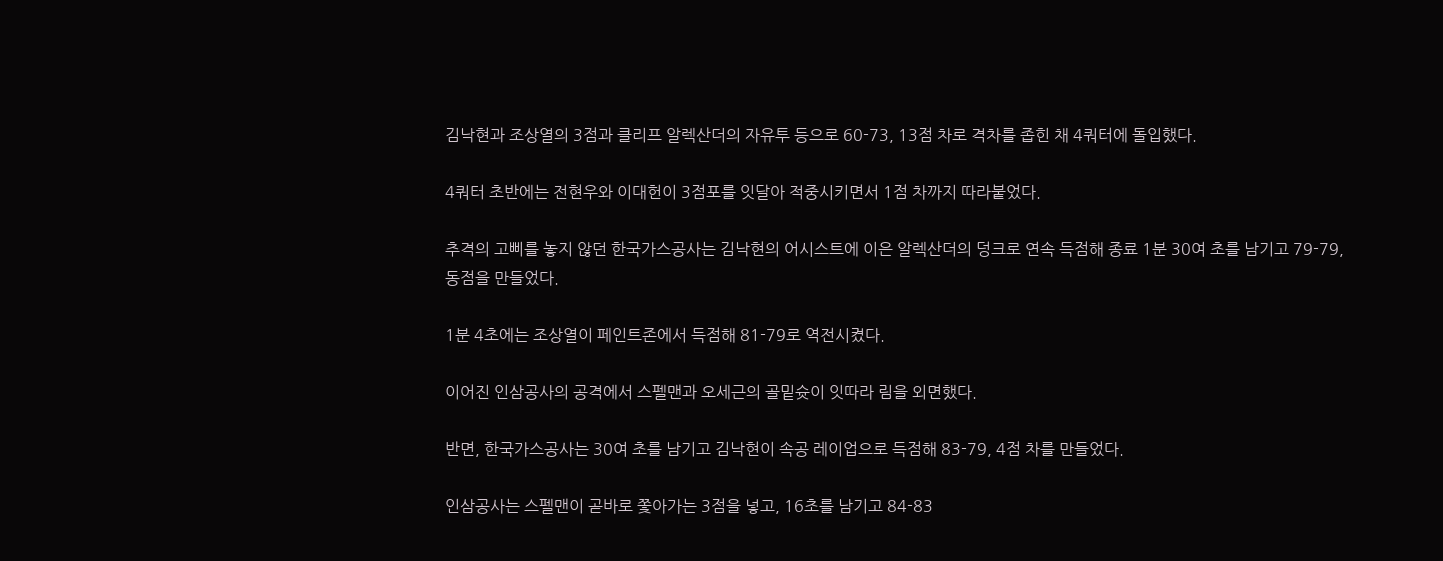김낙현과 조상열의 3점과 클리프 알렉산더의 자유투 등으로 60-73, 13점 차로 격차를 좁힌 채 4쿼터에 돌입했다.

4쿼터 초반에는 전현우와 이대헌이 3점포를 잇달아 적중시키면서 1점 차까지 따라붙었다.

추격의 고삐를 놓지 않던 한국가스공사는 김낙현의 어시스트에 이은 알렉산더의 덩크로 연속 득점해 종료 1분 30여 초를 남기고 79-79, 동점을 만들었다.

1분 4초에는 조상열이 페인트존에서 득점해 81-79로 역전시켰다.

이어진 인삼공사의 공격에서 스펠맨과 오세근의 골밑슛이 잇따라 림을 외면했다.

반면, 한국가스공사는 30여 초를 남기고 김낙현이 속공 레이업으로 득점해 83-79, 4점 차를 만들었다.

인삼공사는 스펠맨이 곧바로 쫓아가는 3점을 넣고, 16초를 남기고 84-83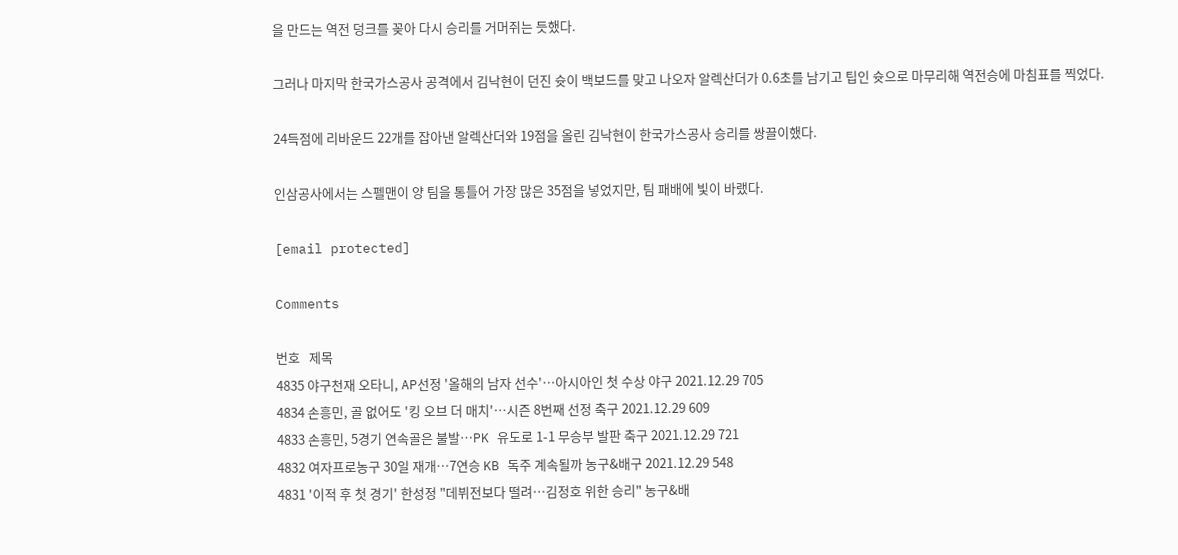을 만드는 역전 덩크를 꽂아 다시 승리를 거머쥐는 듯했다.

그러나 마지막 한국가스공사 공격에서 김낙현이 던진 슛이 백보드를 맞고 나오자 알렉산더가 0.6초를 남기고 팁인 슛으로 마무리해 역전승에 마침표를 찍었다.

24득점에 리바운드 22개를 잡아낸 알렉산더와 19점을 올린 김낙현이 한국가스공사 승리를 쌍끌이했다.

인삼공사에서는 스펠맨이 양 팀을 통틀어 가장 많은 35점을 넣었지만, 팀 패배에 빛이 바랬다.

[email protected]

Comments

번호   제목
4835 야구천재 오타니, AP선정 '올해의 남자 선수'…아시아인 첫 수상 야구 2021.12.29 705
4834 손흥민, 골 없어도 '킹 오브 더 매치'…시즌 8번째 선정 축구 2021.12.29 609
4833 손흥민, 5경기 연속골은 불발…PK 유도로 1-1 무승부 발판 축구 2021.12.29 721
4832 여자프로농구 30일 재개…7연승 KB 독주 계속될까 농구&배구 2021.12.29 548
4831 '이적 후 첫 경기' 한성정 "데뷔전보다 떨려…김정호 위한 승리" 농구&배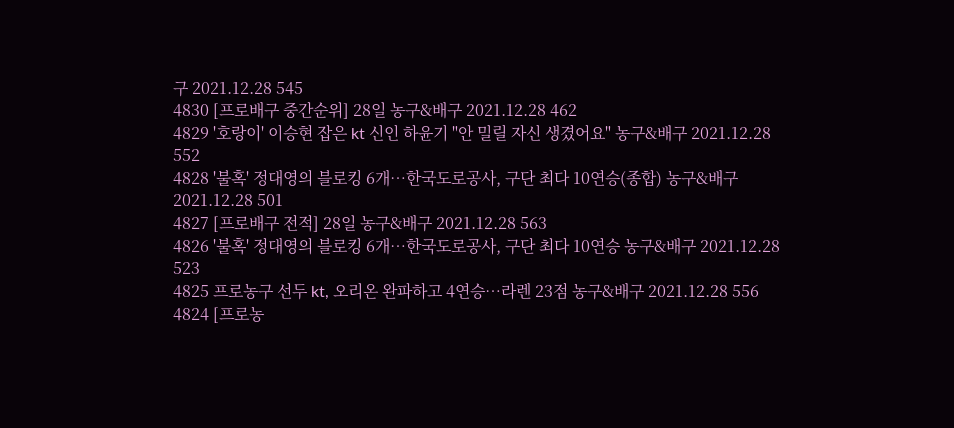구 2021.12.28 545
4830 [프로배구 중간순위] 28일 농구&배구 2021.12.28 462
4829 '호랑이' 이승현 잡은 kt 신인 하윤기 "안 밀릴 자신 생겼어요" 농구&배구 2021.12.28 552
4828 '불혹' 정대영의 블로킹 6개…한국도로공사, 구단 최다 10연승(종합) 농구&배구 2021.12.28 501
4827 [프로배구 전적] 28일 농구&배구 2021.12.28 563
4826 '불혹' 정대영의 블로킹 6개…한국도로공사, 구단 최다 10연승 농구&배구 2021.12.28 523
4825 프로농구 선두 kt, 오리온 완파하고 4연승…라렌 23점 농구&배구 2021.12.28 556
4824 [프로농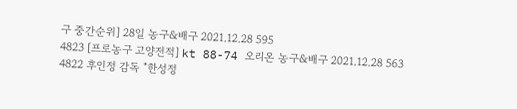구 중간순위] 28일 농구&배구 2021.12.28 595
4823 [프로농구 고양전적] kt 88-74 오리온 농구&배구 2021.12.28 563
4822 후인정 감독 "한성정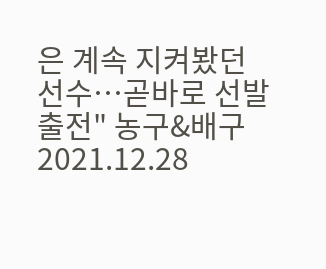은 계속 지켜봤던 선수…곧바로 선발출전" 농구&배구 2021.12.28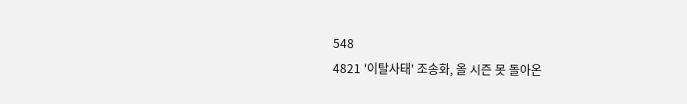548
4821 '이탈사태' 조송화, 올 시즌 못 돌아온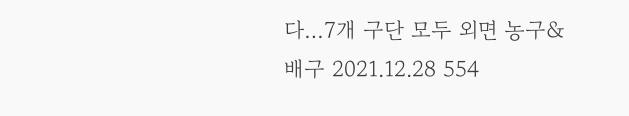다…7개 구단 모두 외면 농구&배구 2021.12.28 554